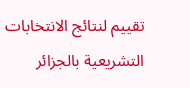تقييم لنتائج الانتخابات التشريعية بالجزائر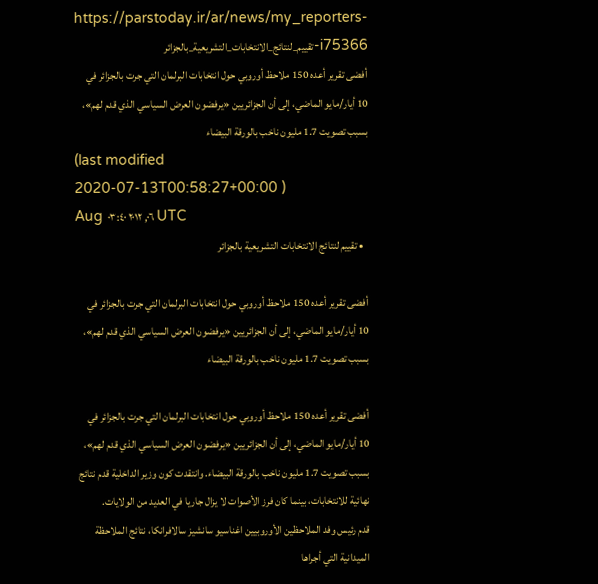https://parstoday.ir/ar/news/my_reporters-i75366-تقييم_لنتائج_الانتخابات_التشريعية_بالجزائر
أفضى تقرير أعده 150 ملاحظ أوروبي حول انتخابات البرلمان التي جرت بالجزائر في 10 أيار/مايو الماضي، إلى أن الجزائريين «يرفضون العرض السياسي الذي قدم لهم»، بسبب تصويت 1.7 مليون ناخب بالورقة البيضاء
(last modified 2020-07-13T00:58:27+00:00 )
Aug ٠٦, ٢٠١٢ ٠٣:٤٠ UTC
  • تقييم لنتائج الانتخابات التشريعية بالجزائر

أفضى تقرير أعده 150 ملاحظ أوروبي حول انتخابات البرلمان التي جرت بالجزائر في 10 أيار/مايو الماضي، إلى أن الجزائريين «يرفضون العرض السياسي الذي قدم لهم»، بسبب تصويت 1.7 مليون ناخب بالورقة البيضاء

أفضى تقرير أعده 150 ملاحظ أوروبي حول انتخابات البرلمان التي جرت بالجزائر في 10 أيار/مايو الماضي، إلى أن الجزائريين «يرفضون العرض السياسي الذي قدم لهم»، بسبب تصويت 1.7 مليون ناخب بالورقة البيضاء. وانتقدت كون وزير الداخلية قدم نتائج نهائية للانتخابات، بينما كان فرز الأصوات لا يزال جاريا في العديد من الولايات.
قدم رئيس وفد الملاحظين الأوروبيين اغناسيو سانشيز سالافرانكا، نتائج الملاحظة الميدانية التي أجراها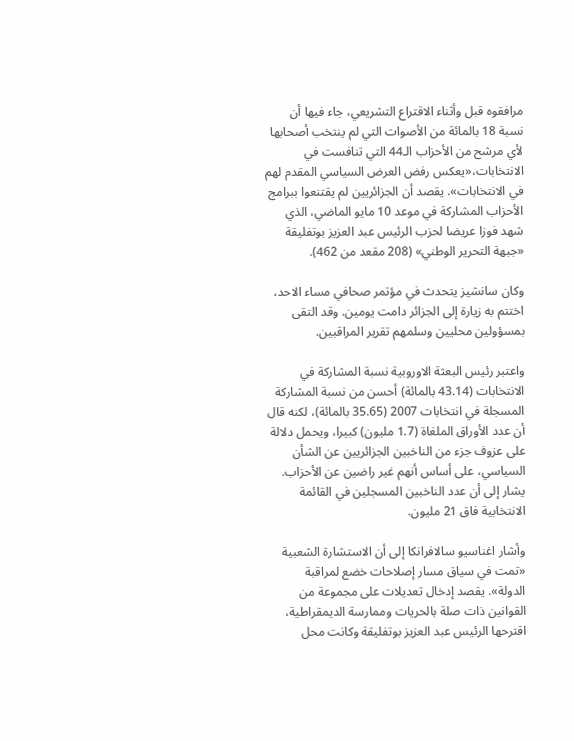مرافقوه قبل وأثناء الاقتراع التشريعي، جاء فيها أن نسبة 18 بالمائة من الأصوات التي لم ينتخب أصحابها لأي مرشح من الأحزاب الـ44 التي تنافست في الانتخابات،«يعكس رفض العرض السياسي المقدم لهم في الانتخابات». يقصد أن الجزائريين لم يقتنعوا ببرامج الأحزاب المشاركة في موعد 10 مايو الماضي، الذي شهد فوزا عريضا لحزب الرئيس عبد العزيز بوتفليقة «جبهة التحرير الوطني» (208 مقعد من 462).

وكان سانشيز يتحدث في مؤتمر صحافي مساء الاحد، اختتم به زيارة إلى الجزائر دامت يومين. وقد التقى بمسؤولين محليين وسلمهم تقرير المراقبين.

واعتبر رئيس البعثة الاوروبية نسبة المشاركة في الانتخابات (43.14 بالمائة) أحسن من نسبة المشاركة المسجلة في انتخابات 2007 (35.65 بالمائة)، لكنه قال أن عدد الأوراق الملغاة (1.7 مليون) كبيرا، ويحمل دلالة على عزوف جزء من الناخبين الجزائريين عن الشأن السياسي، على أساس أنهم غير راضين عن الأحزاب. يشار إلى أن عدد الناخبين المسجلين في القائمة الانتخابية فاق 21 مليون.

وأشار اغناسيو سالافرانكا إلى أن الاستشارة الشعبية «تمت في سياق مسار إصلاحات خضع لمراقبة الدولة». يقصد إدخال تعديلات على مجموعة من القوانين ذات صلة بالحريات وممارسة الديمقراطية، اقترحها الرئيس عبد العزيز بوتفليقة وكانت محل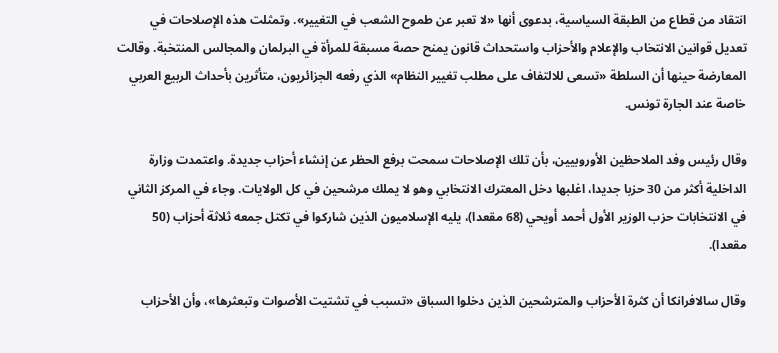انتقاد من قطاع من الطبقة السياسية، بدعوى أنها «لا تعبر عن طموح الشعب في التغيير». وتمثلت هذه الإصلاحات في تعديل قوانين الانتخاب والإعلام والأحزاب واستحداث قانون يمنح حصة مسبقة للمرأة في البرلمان والمجالس المنتخبة. وقالت المعارضة حينها أن السلطة «تسعى للالتفاف على مطلب تغيير النظام» الذي رفعه الجزائريون، متأثرين بأحداث الربيع العربي خاصة عند الجارة تونس.

وقال رئيس وفد الملاحظين الأوروبيين، بأن تلك الإصلاحات سمحت برفع الحظر عن إنشاء أحزاب جديدة. واعتمدت وزارة الداخلية أكثر من 30 حزبا جديدا، اغلبها دخل المعترك الانتخابي وهو لا يملك مرشحين في كل الولايات. وجاء في المركز الثاني في الانتخابات حزب الوزير الأول أحمد أويحي (68 مقعدا)، يليه الإسلاميون الذين شاركوا في تكتل جمعه ثلاثة أحزاب (50 مقعدا).

وقال سالافرانكا أن كثرة الأحزاب والمترشحين الذين دخلوا السباق «تسبب في تشتيت الأصوات وتبعثرها»، وأن الأحزاب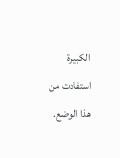الكبيرة استفادت من هذا الوضع.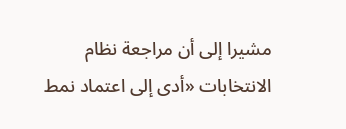مشيرا إلى أن مراجعة نظام الانتخابات «أدى إلى اعتماد نمط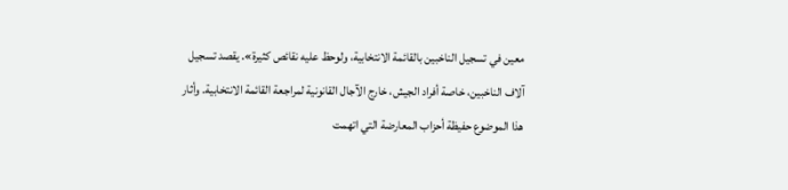معين في تسجيل الناخبين بالقائمة الانتخابية، ولوحظ عليه نقائص كثيرة». يقصد تسجيل آلاف الناخبين، خاصة أفراد الجيش، خارج الآجال القانونية لمراجعة القائمة الانتخابية. وأثار هذا الموضوع حفيظة أحزاب المعارضة التي اتهمت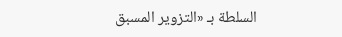السلطة بـ «التزوير المسبق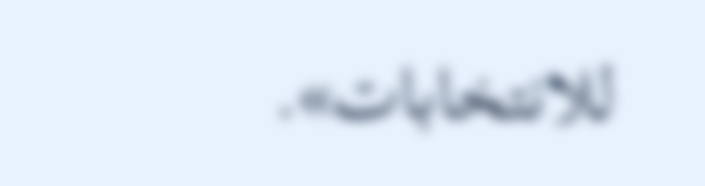للانتخابات».